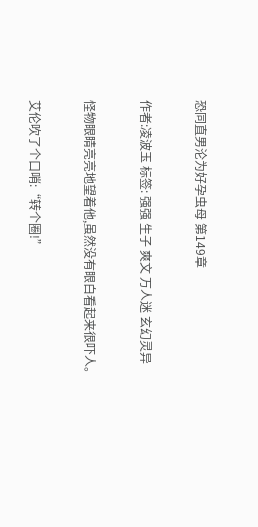恐同直男沦为好孕虫母 第149章

作者:凌波玉 标签: 强强 生子 爽文 万人迷 玄幻灵异

怪物眼睛亮亮地望着他,虽然没有眼白看起来很吓人。

艾伦吹了个口哨:“转个圈!”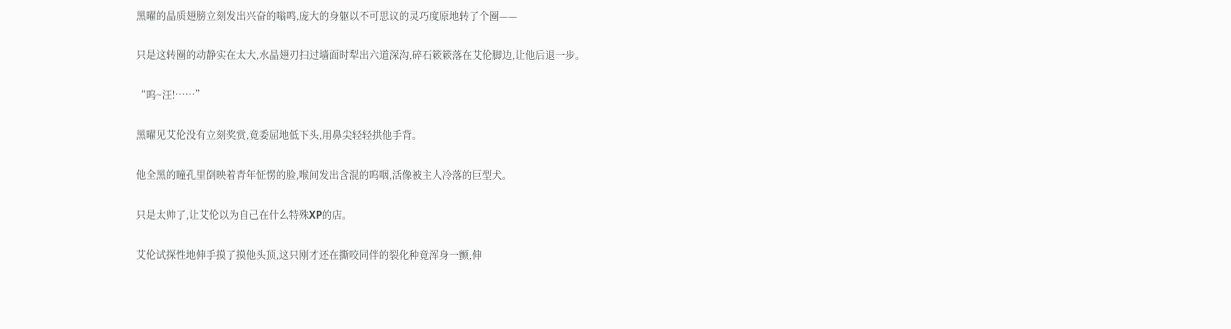黑曜的晶质翅膀立刻发出兴奋的嗡鸣,庞大的身躯以不可思议的灵巧度原地转了个圈——

只是这转圈的动静实在太大,水晶翅刃扫过墙面时犁出六道深沟,碎石簌簌落在艾伦脚边,让他后退一步。

“呜~汪!……”

黑曜见艾伦没有立刻奖赏,竟委屈地低下头,用鼻尖轻轻拱他手背。

他全黑的瞳孔里倒映着青年怔愣的脸,喉间发出含混的呜咽,活像被主人冷落的巨型犬。

只是太帅了,让艾伦以为自己在什么特殊XP的店。

艾伦试探性地伸手摸了摸他头顶,这只刚才还在撕咬同伴的裂化种竟浑身一颤,伸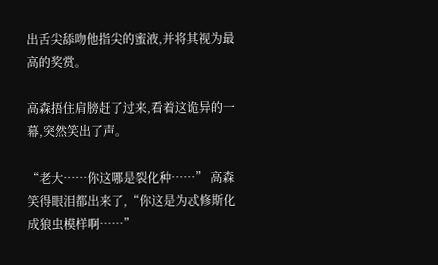出舌尖舔吻他指尖的蜜液,并将其视为最高的奖赏。

高森捂住肩膀赶了过来,看着这诡异的一幕,突然笑出了声。

“老大……你这哪是裂化种……” 高森笑得眼泪都出来了,“你这是为忒修斯化成狼虫模样啊……”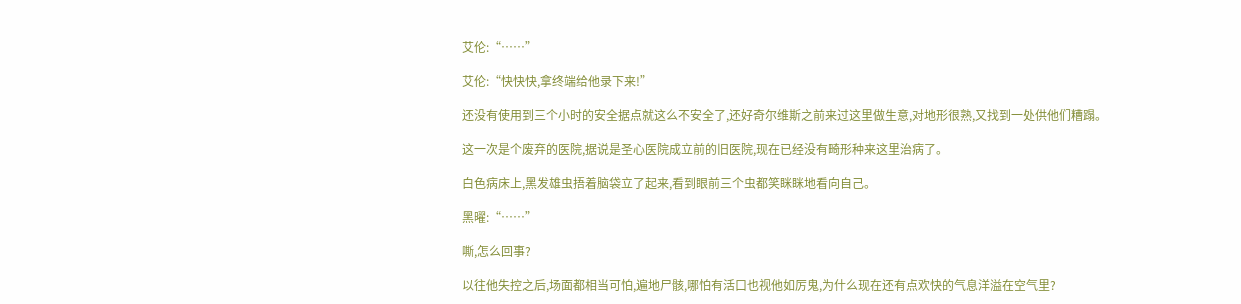艾伦:“……”

艾伦:“快快快,拿终端给他录下来!”

还没有使用到三个小时的安全据点就这么不安全了,还好奇尔维斯之前来过这里做生意,对地形很熟,又找到一处供他们糟蹋。

这一次是个废弃的医院,据说是圣心医院成立前的旧医院,现在已经没有畸形种来这里治病了。

白色病床上,黑发雄虫捂着脑袋立了起来,看到眼前三个虫都笑眯眯地看向自己。

黑曜:“……”

嘶,怎么回事?

以往他失控之后,场面都相当可怕,遍地尸骸,哪怕有活口也视他如厉鬼,为什么现在还有点欢快的气息洋溢在空气里?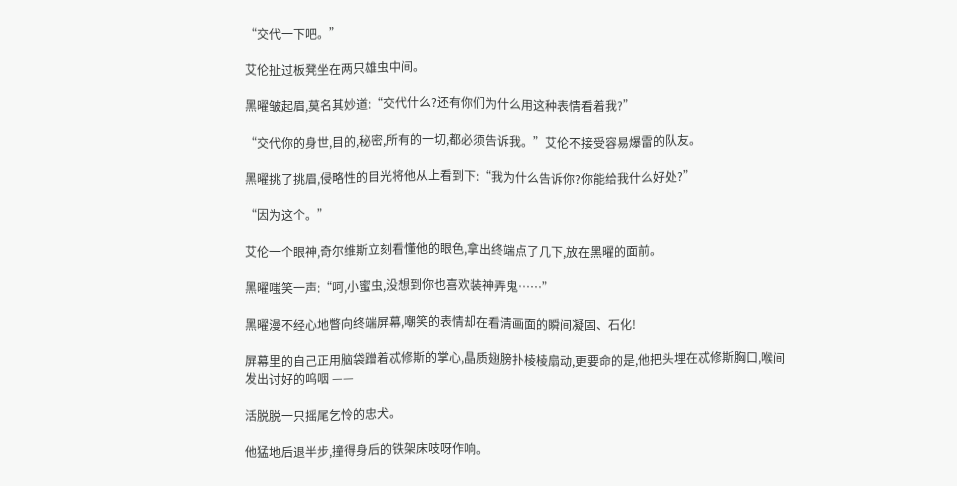“交代一下吧。”

艾伦扯过板凳坐在两只雄虫中间。

黑曜皱起眉,莫名其妙道:“交代什么?还有你们为什么用这种表情看着我?”

“交代你的身世,目的,秘密,所有的一切,都必须告诉我。”艾伦不接受容易爆雷的队友。

黑曜挑了挑眉,侵略性的目光将他从上看到下:“我为什么告诉你?你能给我什么好处?”

“因为这个。”

艾伦一个眼神,奇尔维斯立刻看懂他的眼色,拿出终端点了几下,放在黑曜的面前。

黑曜嗤笑一声:“呵,小蜜虫,没想到你也喜欢装神弄鬼……”

黑曜漫不经心地瞥向终端屏幕,嘲笑的表情却在看清画面的瞬间凝固、石化!

屏幕里的自己正用脑袋蹭着忒修斯的掌心,晶质翅膀扑棱棱扇动,更要命的是,他把头埋在忒修斯胸口,喉间发出讨好的呜咽 ——

活脱脱一只摇尾乞怜的忠犬。

他猛地后退半步,撞得身后的铁架床吱呀作响。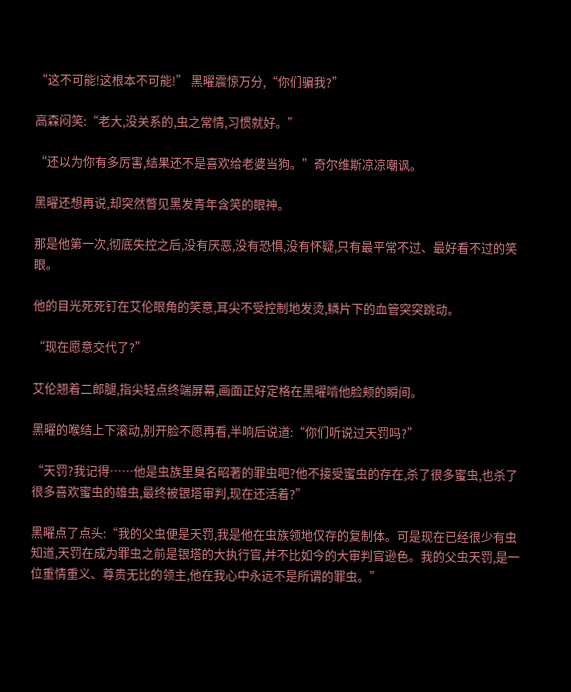“这不可能!这根本不可能!” 黑曜震惊万分,“你们骗我?”

高森闷笑:“老大,没关系的,虫之常情,习惯就好。”

“还以为你有多厉害,结果还不是喜欢给老婆当狗。”奇尔维斯凉凉嘲讽。

黑曜还想再说,却突然瞥见黑发青年含笑的眼神。

那是他第一次,彻底失控之后,没有厌恶,没有恐惧,没有怀疑,只有最平常不过、最好看不过的笑眼。

他的目光死死钉在艾伦眼角的笑意,耳尖不受控制地发烫,鳞片下的血管突突跳动。

“现在愿意交代了?”

艾伦翘着二郎腿,指尖轻点终端屏幕,画面正好定格在黑曜啃他脸颊的瞬间。

黑曜的喉结上下滚动,别开脸不愿再看,半响后说道:“你们听说过天罚吗?”

“天罚?我记得……他是虫族里臭名昭著的罪虫吧?他不接受蜜虫的存在,杀了很多蜜虫,也杀了很多喜欢蜜虫的雄虫,最终被银塔审判,现在还活着?”

黑曜点了点头:“我的父虫便是天罚,我是他在虫族领地仅存的复制体。可是现在已经很少有虫知道,天罚在成为罪虫之前是银塔的大执行官,并不比如今的大审判官逊色。我的父虫天罚,是一位重情重义、尊贵无比的领主,他在我心中永远不是所谓的罪虫。”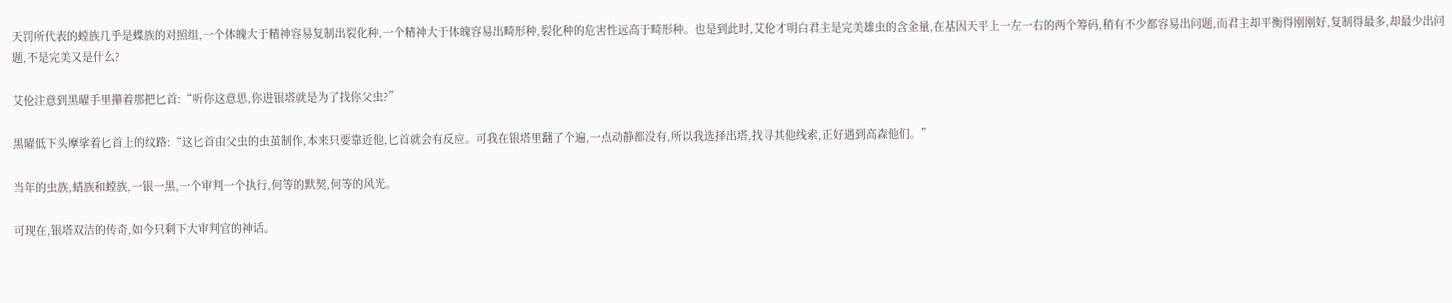天罚所代表的螳族几乎是蝶族的对照组,一个体魄大于精神容易复制出裂化种,一个精神大于体魄容易出畸形种,裂化种的危害性远高于畸形种。也是到此时,艾伦才明白君主是完美雄虫的含金量,在基因天平上一左一右的两个筹码,稍有不少都容易出问题,而君主却平衡得刚刚好,复制得最多,却最少出问题,不是完美又是什么?

艾伦注意到黑曜手里攥着那把匕首:“听你这意思,你进银塔就是为了找你父虫?”

黑曜低下头摩挲着匕首上的纹路:“这匕首由父虫的虫茧制作,本来只要靠近他,匕首就会有反应。可我在银塔里翻了个遍,一点动静都没有,所以我选择出塔,找寻其他线索,正好遇到高森他们。”

当年的虫族,蜻族和螳族,一银一黑,一个审判一个执行,何等的默契,何等的风光。

可现在,银塔双洁的传奇,如今只剩下大审判官的神话。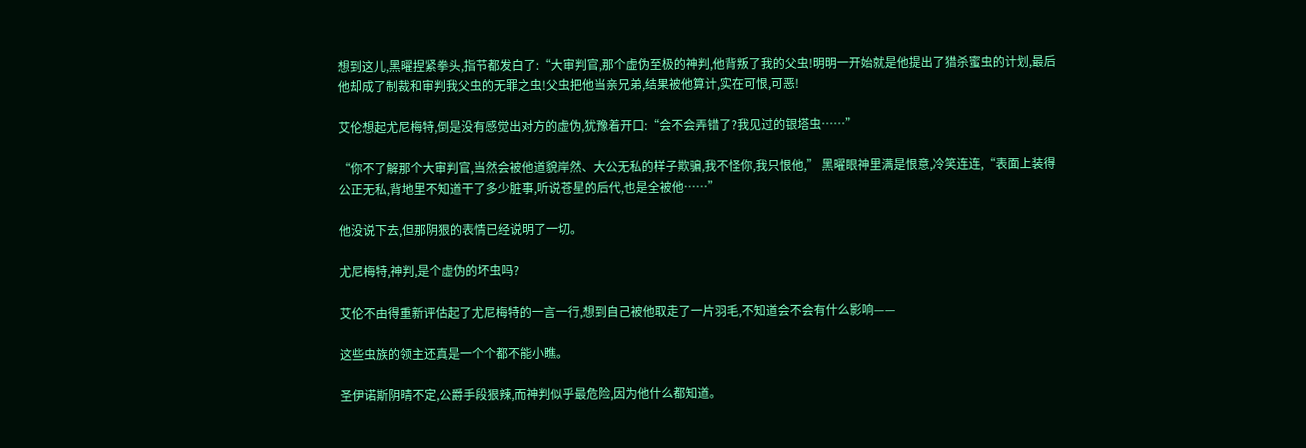想到这儿,黑曜捏紧拳头,指节都发白了:“大审判官,那个虚伪至极的神判,他背叛了我的父虫!明明一开始就是他提出了猎杀蜜虫的计划,最后他却成了制裁和审判我父虫的无罪之虫!父虫把他当亲兄弟,结果被他算计,实在可恨,可恶!

艾伦想起尤尼梅特,倒是没有感觉出对方的虚伪,犹豫着开口:“会不会弄错了?我见过的银塔虫……”

“你不了解那个大审判官,当然会被他道貌岸然、大公无私的样子欺骗,我不怪你,我只恨他,” 黑曜眼神里满是恨意,冷笑连连,“表面上装得公正无私,背地里不知道干了多少脏事,听说苍星的后代,也是全被他……”

他没说下去,但那阴狠的表情已经说明了一切。

尤尼梅特,神判,是个虚伪的坏虫吗?

艾伦不由得重新评估起了尤尼梅特的一言一行,想到自己被他取走了一片羽毛,不知道会不会有什么影响——

这些虫族的领主还真是一个个都不能小瞧。

圣伊诺斯阴晴不定,公爵手段狠辣,而神判似乎最危险,因为他什么都知道。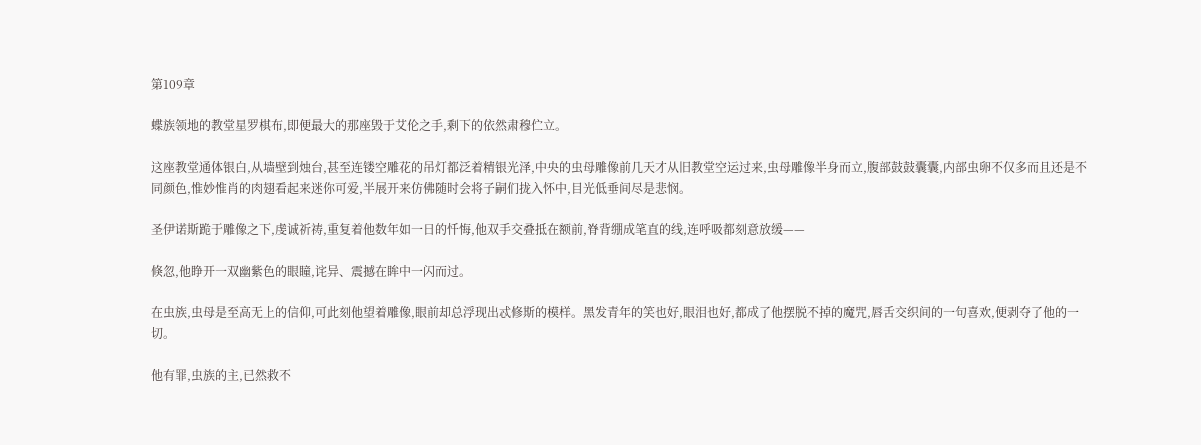第109章

蝶族领地的教堂星罗棋布,即便最大的那座毁于艾伦之手,剩下的依然肃穆伫立。

这座教堂通体银白,从墙壁到烛台,甚至连镂空雕花的吊灯都泛着精银光泽,中央的虫母雕像前几天才从旧教堂空运过来,虫母雕像半身而立,腹部鼓鼓囊囊,内部虫卵不仅多而且还是不同颜色,惟妙惟肖的肉翅看起来迷你可爱,半展开来仿佛随时会将子嗣们拢入怀中,目光低垂间尽是悲悯。

圣伊诺斯跪于雕像之下,虔诚祈祷,重复着他数年如一日的忏悔,他双手交叠抵在额前,脊背绷成笔直的线,连呼吸都刻意放缓——

倏忽,他睁开一双幽紫色的眼瞳,诧异、震撼在眸中一闪而过。

在虫族,虫母是至高无上的信仰,可此刻他望着雕像,眼前却总浮现出忒修斯的模样。黑发青年的笑也好,眼泪也好,都成了他摆脱不掉的魔咒,唇舌交织间的一句喜欢,便剥夺了他的一切。

他有罪,虫族的主,已然救不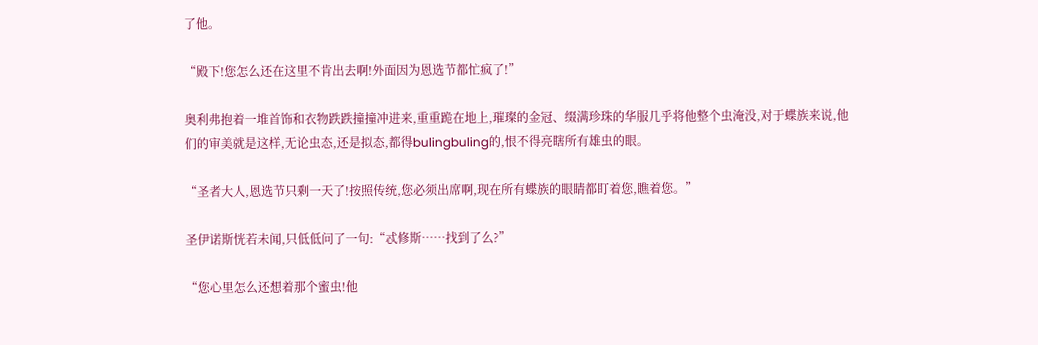了他。

“殿下!您怎么还在这里不肯出去啊!外面因为恩选节都忙疯了!”

奥利弗抱着一堆首饰和衣物跌跌撞撞冲进来,重重跪在地上,璀璨的金冠、缀满珍珠的华服几乎将他整个虫淹没,对于蝶族来说,他们的审美就是这样,无论虫态,还是拟态,都得bulingbuling的,恨不得亮瞎所有雄虫的眼。

“圣者大人,恩选节只剩一天了!按照传统,您必须出席啊,现在所有蝶族的眼睛都盯着您,瞧着您。”

圣伊诺斯恍若未闻,只低低问了一句:“忒修斯……找到了么?”

“您心里怎么还想着那个蜜虫!他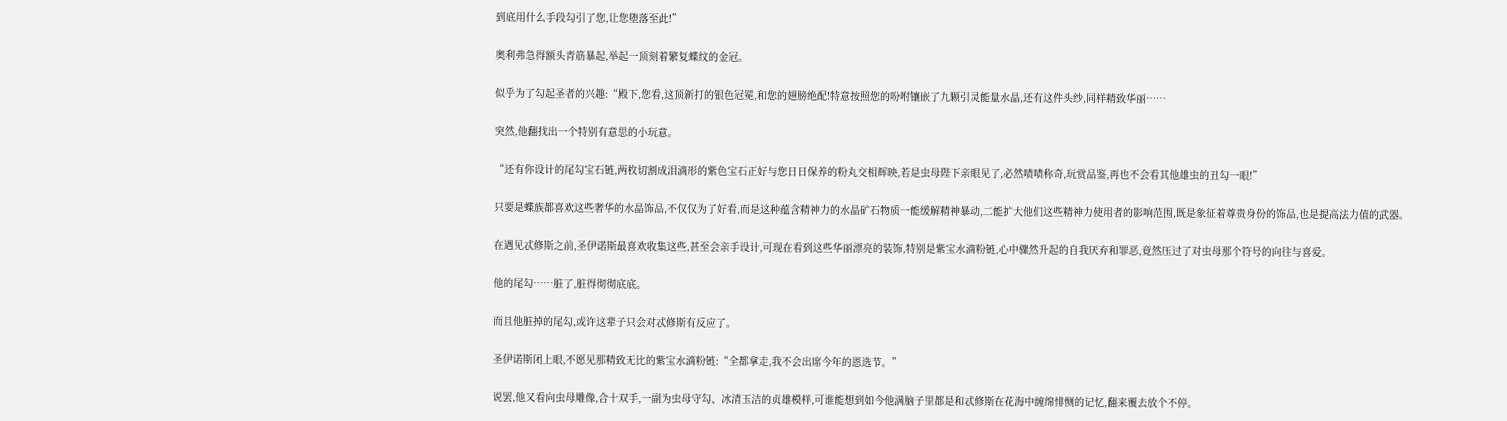到底用什么手段勾引了您,让您堕落至此!”

奥利弗急得额头青筋暴起,举起一顶刻着繁复蝶纹的金冠。

似乎为了勾起圣者的兴趣:“殿下,您看,这顶新打的银色冠冕,和您的翅膀绝配!特意按照您的吩咐镶嵌了九颗引灵能量水晶,还有这件头纱,同样精致华丽……

突然,他翻找出一个特别有意思的小玩意。

“还有你设计的尾勾宝石链,两枚切割成泪滴形的紫色宝石正好与您日日保养的粉丸交相辉映,若是虫母陛下亲眼见了,必然啧啧称奇,玩赏品鉴,再也不会看其他雄虫的丑勾一眼!”

只要是蝶族都喜欢这些奢华的水晶饰品,不仅仅为了好看,而是这种蕴含精神力的水晶矿石物质一能缓解精神暴动,二能扩大他们这些精神力使用者的影响范围,既是象征着尊贵身份的饰品,也是提高法力值的武器。

在遇见忒修斯之前,圣伊诺斯最喜欢收集这些,甚至会亲手设计,可现在看到这些华丽漂亮的装饰,特别是紫宝水滴粉链,心中骤然升起的自我厌弃和罪恶,竟然压过了对虫母那个符号的向往与喜爱。

他的尾勾……脏了,脏得彻彻底底。

而且他脏掉的尾勾,或许这辈子只会对忒修斯有反应了。

圣伊诺斯闭上眼,不愿见那精致无比的紫宝水滴粉链:“全都拿走,我不会出席今年的恩选节。”

说罢,他又看向虫母雕像,合十双手,一副为虫母守勾、冰清玉洁的贞雄模样,可谁能想到如今他满脑子里都是和忒修斯在花海中缠绵悱恻的记忆,翻来覆去放个不停。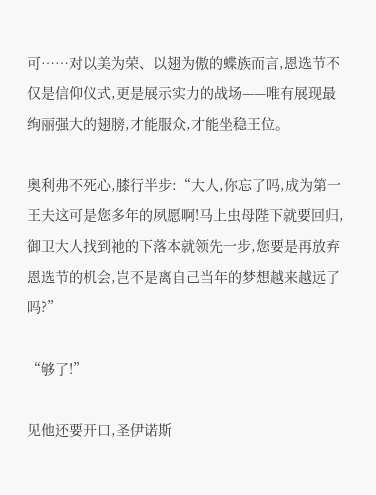可……对以美为荣、以翅为傲的蝶族而言,恩选节不仅是信仰仪式,更是展示实力的战场——唯有展现最绚丽强大的翅膀,才能服众,才能坐稳王位。

奥利弗不死心,膝行半步:“大人,你忘了吗,成为第一王夫这可是您多年的夙愿啊!马上虫母陛下就要回归,御卫大人找到祂的下落本就领先一步,您要是再放弃恩选节的机会,岂不是离自己当年的梦想越来越远了吗?”

“够了!”

见他还要开口,圣伊诺斯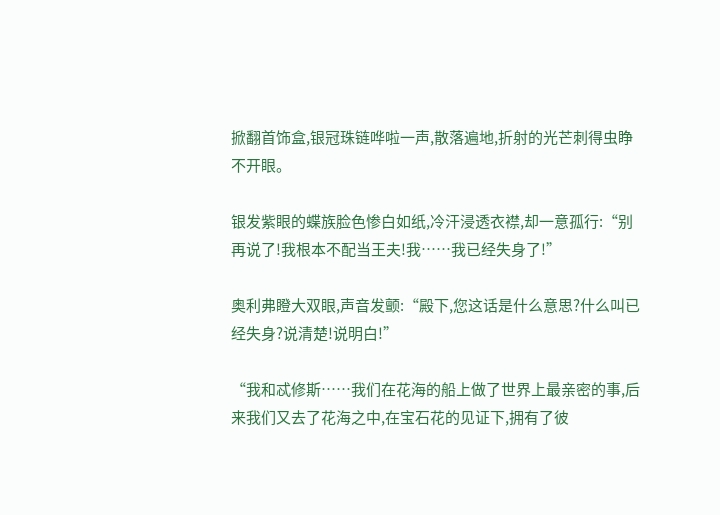掀翻首饰盒,银冠珠链哗啦一声,散落遍地,折射的光芒刺得虫睁不开眼。

银发紫眼的蝶族脸色惨白如纸,冷汗浸透衣襟,却一意孤行:“别再说了!我根本不配当王夫!我……我已经失身了!”

奥利弗瞪大双眼,声音发颤:“殿下,您这话是什么意思?什么叫已经失身?说清楚!说明白!”

“我和忒修斯……我们在花海的船上做了世界上最亲密的事,后来我们又去了花海之中,在宝石花的见证下,拥有了彼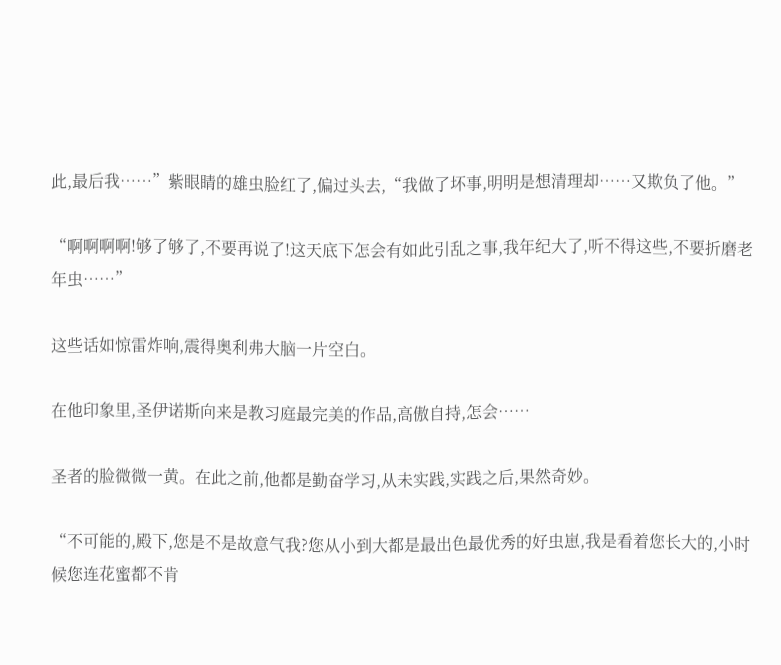此,最后我……”紫眼睛的雄虫脸红了,偏过头去,“我做了坏事,明明是想清理却……又欺负了他。”

“啊啊啊啊!够了够了,不要再说了!这天底下怎会有如此引乱之事,我年纪大了,听不得这些,不要折磨老年虫……”

这些话如惊雷炸响,震得奥利弗大脑一片空白。

在他印象里,圣伊诺斯向来是教习庭最完美的作品,高傲自持,怎会……

圣者的脸微微一黄。在此之前,他都是勤奋学习,从未实践,实践之后,果然奇妙。

“不可能的,殿下,您是不是故意气我?您从小到大都是最出色最优秀的好虫崽,我是看着您长大的,小时候您连花蜜都不肯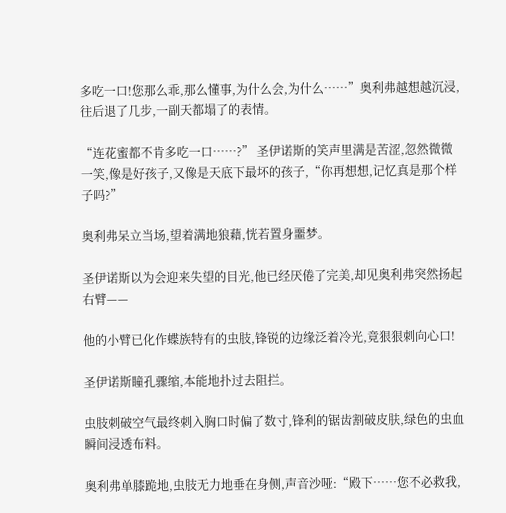多吃一口!您那么乖,那么懂事,为什么会,为什么……”奥利弗越想越沉浸,往后退了几步,一副天都塌了的表情。

“连花蜜都不肯多吃一口……?” 圣伊诺斯的笑声里满是苦涩,忽然微微一笑,像是好孩子,又像是天底下最坏的孩子,“你再想想,记忆真是那个样子吗?”

奥利弗呆立当场,望着满地狼藉,恍若置身噩梦。

圣伊诺斯以为会迎来失望的目光,他已经厌倦了完美,却见奥利弗突然扬起右臂——

他的小臂已化作蝶族特有的虫肢,锋锐的边缘泛着冷光,竟狠狠刺向心口!

圣伊诺斯瞳孔骤缩,本能地扑过去阻拦。

虫肢刺破空气最终刺入胸口时偏了数寸,锋利的锯齿割破皮肤,绿色的虫血瞬间浸透布料。

奥利弗单膝跪地,虫肢无力地垂在身侧,声音沙哑:“殿下……您不必救我,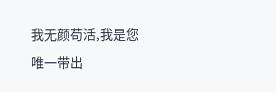我无颜苟活,我是您唯一带出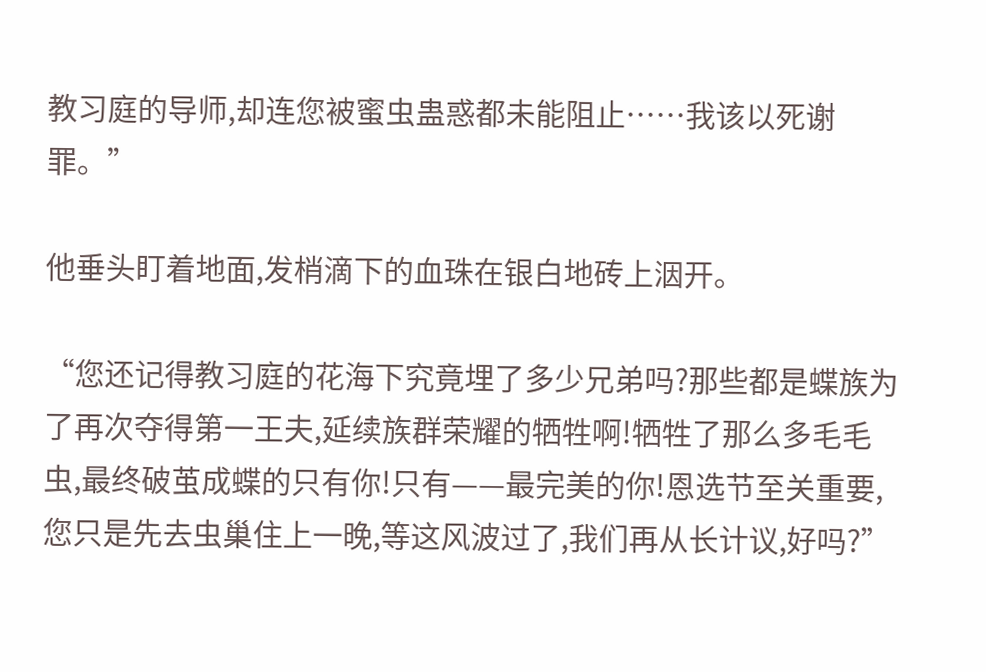教习庭的导师,却连您被蜜虫蛊惑都未能阻止……我该以死谢罪。”

他垂头盯着地面,发梢滴下的血珠在银白地砖上洇开。

“您还记得教习庭的花海下究竟埋了多少兄弟吗?那些都是蝶族为了再次夺得第一王夫,延续族群荣耀的牺牲啊!牺牲了那么多毛毛虫,最终破茧成蝶的只有你!只有——最完美的你!恩选节至关重要,您只是先去虫巢住上一晚,等这风波过了,我们再从长计议,好吗?”